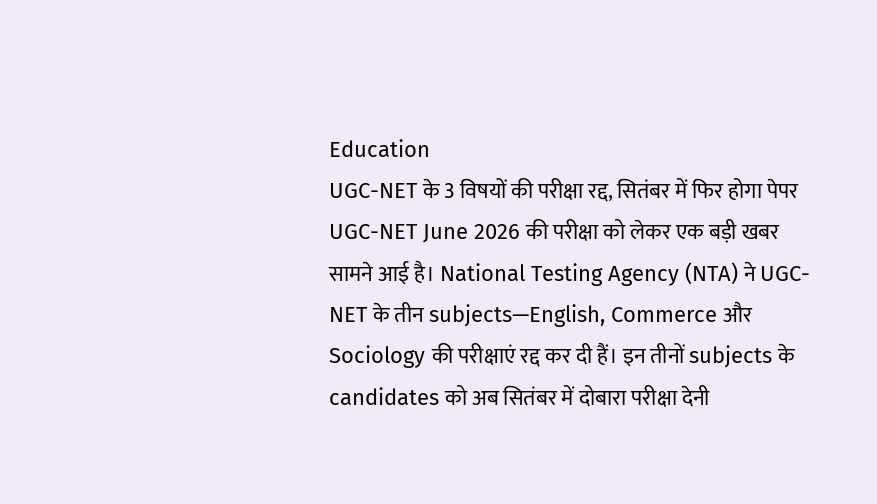Education
UGC-NET के 3 विषयों की परीक्षा रद्द, सितंबर में फिर होगा पेपर
UGC-NET June 2026 की परीक्षा को लेकर एक बड़ी खबर सामने आई है। National Testing Agency (NTA) ने UGC-NET के तीन subjects—English, Commerce और Sociology की परीक्षाएं रद्द कर दी हैं। इन तीनों subjects के candidates को अब सितंबर में दोबारा परीक्षा देनी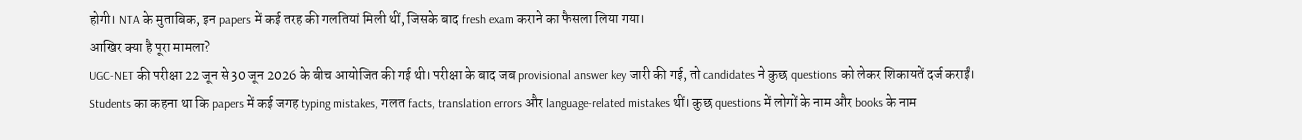होगी। NTA के मुताबिक, इन papers में कई तरह की गलतियां मिली थीं, जिसके बाद fresh exam कराने का फैसला लिया गया।
आखिर क्या है पूरा मामला?
UGC-NET की परीक्षा 22 जून से 30 जून 2026 के बीच आयोजित की गई थी। परीक्षा के बाद जब provisional answer key जारी की गई, तो candidates ने कुछ questions को लेकर शिकायतें दर्ज कराईं।
Students का कहना था कि papers में कई जगह typing mistakes, गलत facts, translation errors और language-related mistakes थीं। कुछ questions में लोगों के नाम और books के नाम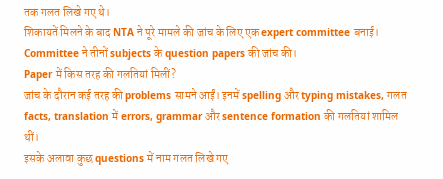तक गलत लिखे गए थे।
शिकायतें मिलने के बाद NTA ने पूरे मामले की जांच के लिए एक expert committee बनाई। Committee ने तीनों subjects के question papers की जांच की।
Paper में किस तरह की गलतियां मिलीं?
जांच के दौरान कई तरह की problems सामने आईं। इनमें spelling और typing mistakes, गलत facts, translation में errors, grammar और sentence formation की गलतियां शामिल थीं।
इसके अलावा कुछ questions में नाम गलत लिखे गए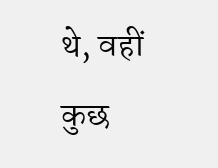थे, वहीं कुछ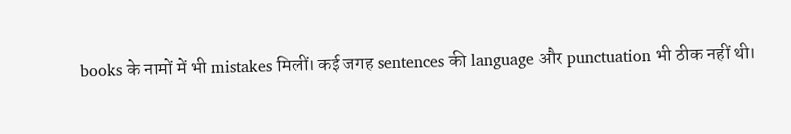books के नामों में भी mistakes मिलीं। कई जगह sentences की language और punctuation भी ठीक नहीं थी।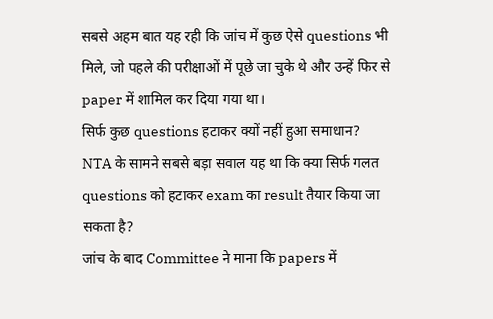सबसे अहम बात यह रही कि जांच में कुछ ऐसे questions भी मिले, जो पहले की परीक्षाओं में पूछे जा चुके थे और उन्हें फिर से paper में शामिल कर दिया गया था।
सिर्फ कुछ questions हटाकर क्यों नहीं हुआ समाधान?
NTA के सामने सबसे बड़ा सवाल यह था कि क्या सिर्फ गलत questions को हटाकर exam का result तैयार किया जा सकता है?
जांच के बाद Committee ने माना कि papers में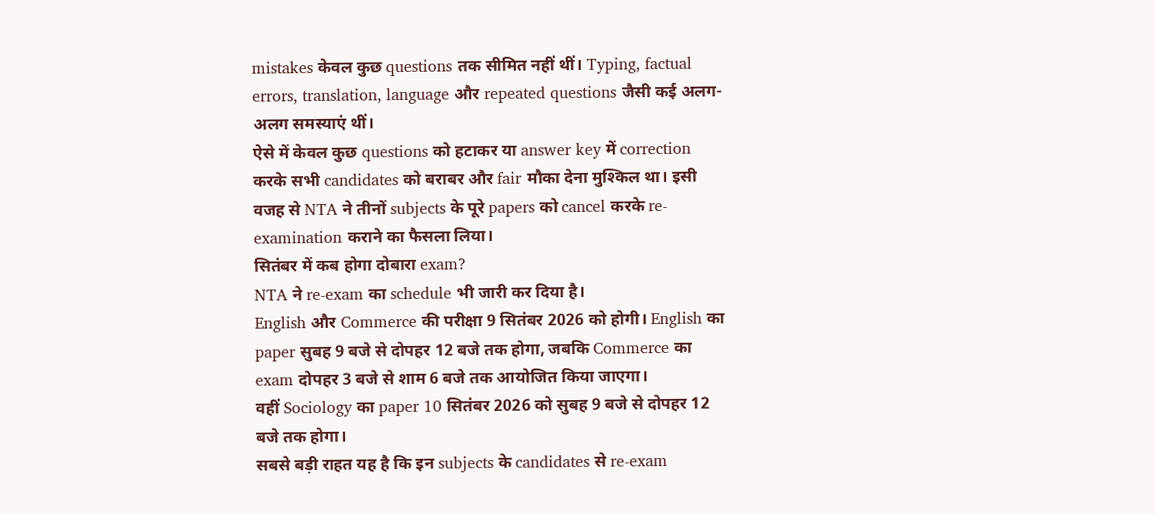mistakes केवल कुछ questions तक सीमित नहीं थीं। Typing, factual errors, translation, language और repeated questions जैसी कई अलग-अलग समस्याएं थीं।
ऐसे में केवल कुछ questions को हटाकर या answer key में correction करके सभी candidates को बराबर और fair मौका देना मुश्किल था। इसी वजह से NTA ने तीनों subjects के पूरे papers को cancel करके re-examination कराने का फैसला लिया।
सितंबर में कब होगा दोबारा exam?
NTA ने re-exam का schedule भी जारी कर दिया है।
English और Commerce की परीक्षा 9 सितंबर 2026 को होगी। English का paper सुबह 9 बजे से दोपहर 12 बजे तक होगा, जबकि Commerce का exam दोपहर 3 बजे से शाम 6 बजे तक आयोजित किया जाएगा।
वहीं Sociology का paper 10 सितंबर 2026 को सुबह 9 बजे से दोपहर 12 बजे तक होगा।
सबसे बड़ी राहत यह है कि इन subjects के candidates से re-exam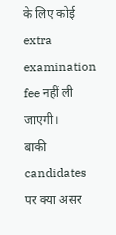के लिए कोई extra examination fee नहीं ली जाएगी।
बाकी candidates पर क्या असर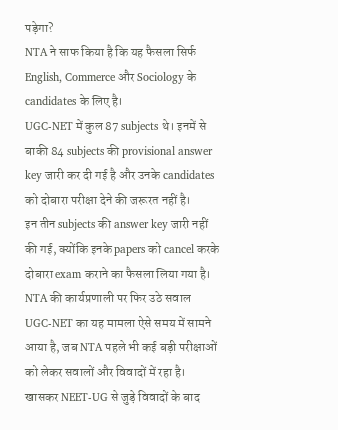पड़ेगा?
NTA ने साफ किया है कि यह फैसला सिर्फ English, Commerce और Sociology के candidates के लिए है।
UGC-NET में कुल 87 subjects थे। इनमें से बाकी 84 subjects की provisional answer key जारी कर दी गई है और उनके candidates को दोबारा परीक्षा देने की जरूरत नहीं है।
इन तीन subjects की answer key जारी नहीं की गई, क्योंकि इनके papers को cancel करके दोबारा exam कराने का फैसला लिया गया है।
NTA की कार्यप्रणाली पर फिर उठे सवाल
UGC-NET का यह मामला ऐसे समय में सामने आया है, जब NTA पहले भी कई बड़ी परीक्षाओं को लेकर सवालों और विवादों में रहा है। खासकर NEET-UG से जुड़े विवादों के बाद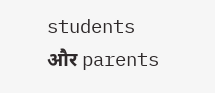students और parents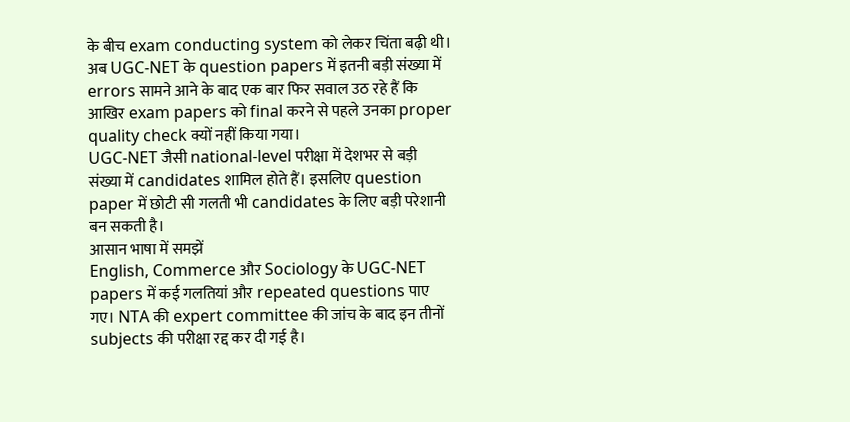के बीच exam conducting system को लेकर चिंता बढ़ी थी।
अब UGC-NET के question papers में इतनी बड़ी संख्या में errors सामने आने के बाद एक बार फिर सवाल उठ रहे हैं कि आखिर exam papers को final करने से पहले उनका proper quality check क्यों नहीं किया गया।
UGC-NET जैसी national-level परीक्षा में देशभर से बड़ी संख्या में candidates शामिल होते हैं। इसलिए question paper में छोटी सी गलती भी candidates के लिए बड़ी परेशानी बन सकती है।
आसान भाषा में समझें
English, Commerce और Sociology के UGC-NET papers में कई गलतियां और repeated questions पाए गए। NTA की expert committee की जांच के बाद इन तीनों subjects की परीक्षा रद्द कर दी गई है।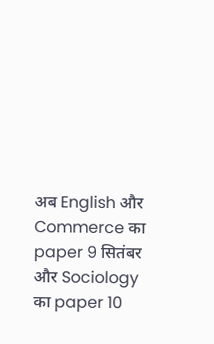अब English और Commerce का paper 9 सितंबर और Sociology का paper 10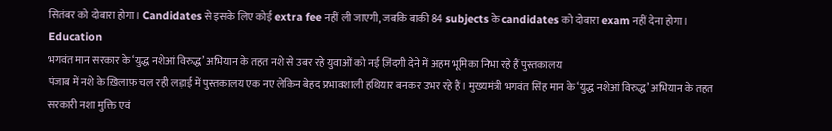सितंबर को दोबारा होगा। Candidates से इसके लिए कोई extra fee नहीं ली जाएगी, जबकि बाकी 84 subjects के candidates को दोबारा exam नहीं देना होगा।
Education
भगवंत मान सरकार के ‘युद्ध नशेआं विरुद्ध’ अभियान के तहत नशे से उबर रहे युवाओं को नई ज़िंदगी देने में अहम भूमिका निभा रहे हैं पुस्तकालय
पंजाब में नशे के ख़िलाफ़ चल रही लड़ाई में पुस्तकालय एक नए लेकिन बेहद प्रभावशाली हथियार बनकर उभर रहे हैं। मुख्यमंत्री भगवंत सिंह मान के ‘युद्ध नशेआं विरुद्ध’ अभियान के तहत सरकारी नशा मुक्ति एवं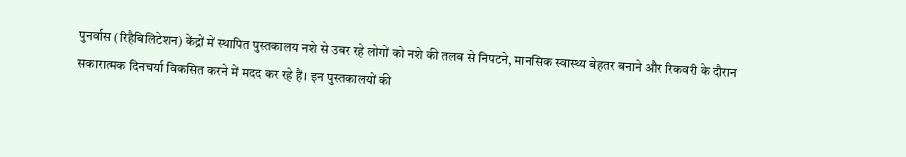पुनर्वास (रिहैबिलिटेशन) केंद्रों में स्थापित पुस्तकालय नशे से उबर रहे लोगों को नशे की तलब से निपटने, मानसिक स्वास्थ्य बेहतर बनाने और रिकवरी के दौरान सकारात्मक दिनचर्या विकसित करने में मदद कर रहे हैं। इन पुस्तकालयों की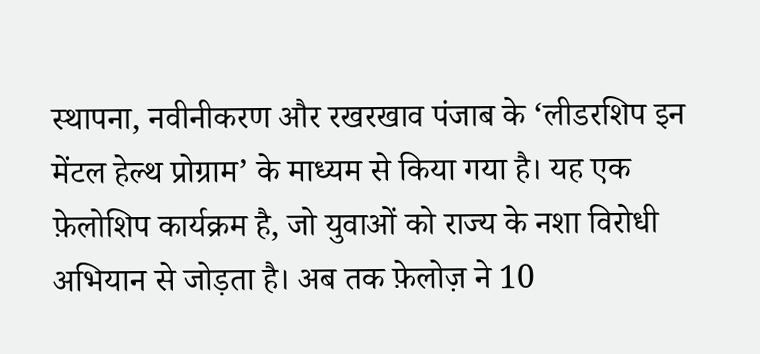स्थापना, नवीनीकरण और रखरखाव पंजाब के ‘लीडरशिप इन मेंटल हेल्थ प्रोग्राम’ के माध्यम से किया गया है। यह एक फ़ेलोशिप कार्यक्रम है, जो युवाओं को राज्य के नशा विरोधी अभियान से जोड़ता है। अब तक फ़ेलोज़ ने 10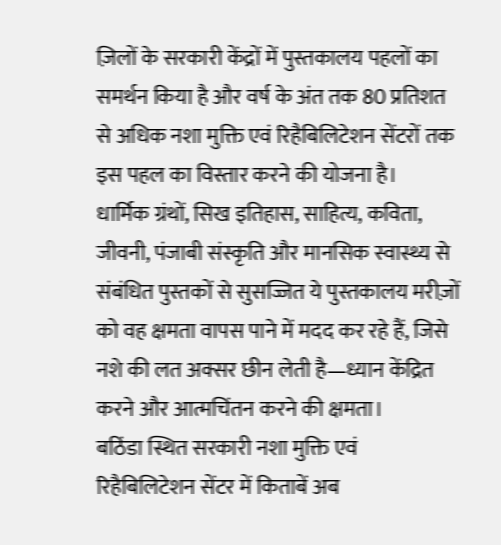ज़िलों के सरकारी केंद्रों में पुस्तकालय पहलों का समर्थन किया है और वर्ष के अंत तक 80 प्रतिशत से अधिक नशा मुक्ति एवं रिहैबिलिटेशन सेंटरों तक इस पहल का विस्तार करने की योजना है।
धार्मिक ग्रंथों, सिख इतिहास, साहित्य, कविता, जीवनी, पंजाबी संस्कृति और मानसिक स्वास्थ्य से संबंधित पुस्तकों से सुसज्जित ये पुस्तकालय मरीज़ों को वह क्षमता वापस पाने में मदद कर रहे हैं, जिसे नशे की लत अक्सर छीन लेती है—ध्यान केंद्रित करने और आत्मचिंतन करने की क्षमता।
बठिंडा स्थित सरकारी नशा मुक्ति एवं रिहैबिलिटेशन सेंटर में किताबें अब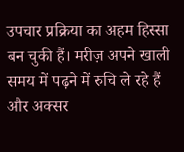उपचार प्रक्रिया का अहम हिस्सा बन चुकी हैं। मरीज़ अपने खाली समय में पढ़ने में रुचि ले रहे हैं और अक्सर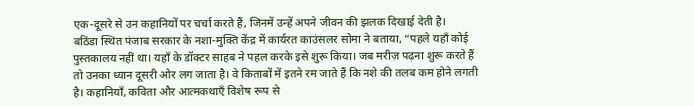एक-दूसरे से उन कहानियों पर चर्चा करते हैं, जिनमें उन्हें अपने जीवन की झलक दिखाई देती है।
बठिंडा स्थित पंजाब सरकार के नशा-मुक्ति केंद्र में कार्यरत काउंसलर सोमा ने बताया, “पहले यहाँ कोई पुस्तकालय नहीं था। यहाँ के डॉक्टर साहब ने पहल करके इसे शुरू किया। जब मरीज़ पढ़ना शुरू करते हैं तो उनका ध्यान दूसरी ओर लग जाता है। वे किताबों में इतने रम जाते हैं कि नशे की तलब कम होने लगती है। कहानियाँ, कविता और आत्मकथाएँ विशेष रूप से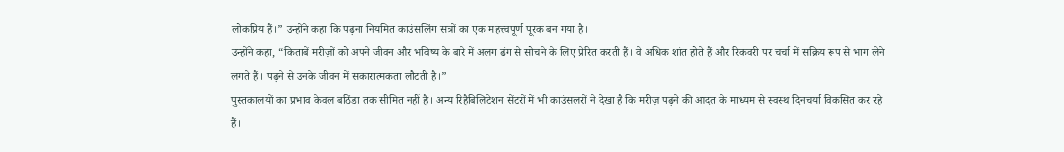लोकप्रिय हैं।” उन्होंने कहा कि पढ़ना नियमित काउंसलिंग सत्रों का एक महत्त्वपूर्ण पूरक बन गया है।
उन्होंने कहा, “किताबें मरीज़ों को अपने जीवन और भविष्य के बारे में अलग ढंग से सोचने के लिए प्रेरित करती हैं। वे अधिक शांत होते हैं और रिकवरी पर चर्चा में सक्रिय रूप से भाग लेने लगते हैं। पढ़ने से उनके जीवन में सकारात्मकता लौटती है।”
पुस्तकालयों का प्रभाव केवल बठिंडा तक सीमित नहीं है। अन्य रिहैबिलिटेशन सेंटरों में भी काउंसलरों ने देखा है कि मरीज़ पढ़ने की आदत के माध्यम से स्वस्थ दिनचर्या विकसित कर रहे हैं।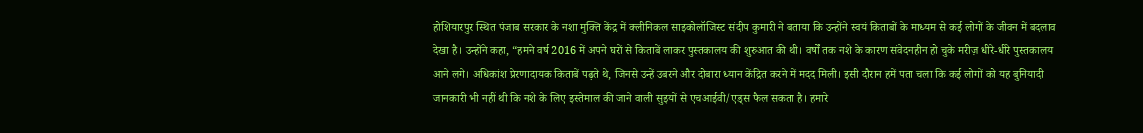होशियारपुर स्थित पंजाब सरकार के नशा मुक्ति केंद्र में क्लीनिकल साइकोलॉजिस्ट संदीप कुमारी ने बताया कि उन्होंने स्वयं किताबों के माध्यम से कई लोगों के जीवन में बदलाव देखा है। उन्होंने कहा, “हमने वर्ष 2016 में अपने घरों से किताबें लाकर पुस्तकालय की शुरुआत की थी। वर्षों तक नशे के कारण संवेदनहीन हो चुके मरीज़ धीरे-धीरे पुस्तकालय आने लगे। अधिकांश प्रेरणादायक किताबें पढ़ते थे, जिनसे उन्हें उबरने और दोबारा ध्यान केंद्रित करने में मदद मिली। इसी दौरान हमें पता चला कि कई लोगों को यह बुनियादी जानकारी भी नहीं थी कि नशे के लिए इस्तेमाल की जाने वाली सुइयों से एचआईवी/एड्स फैल सकता है। हमारे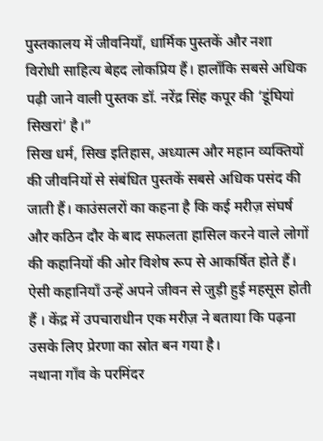पुस्तकालय में जीवनियाँ, धार्मिक पुस्तकें और नशा विरोधी साहित्य बेहद लोकप्रिय हैं। हालाँकि सबसे अधिक पढ़ी जाने वाली पुस्तक डॉ. नरेंद्र सिंह कपूर की ‘डूंघियां सिखरां’ है।”
सिख धर्म, सिख इतिहास, अध्यात्म और महान व्यक्तियों की जीवनियों से संबंधित पुस्तकें सबसे अधिक पसंद की जाती हैं। काउंसलरों का कहना है कि कई मरीज़ संघर्ष और कठिन दौर के बाद सफलता हासिल करने वाले लोगों की कहानियों की ओर विशेष रूप से आकर्षित होते हैं। ऐसी कहानियाँ उन्हें अपने जीवन से जुड़ी हुई महसूस होती हैं । केंद्र में उपचाराधीन एक मरीज़ ने बताया कि पढ़ना उसके लिए प्रेरणा का स्रोत बन गया है।
नथाना गाँव के परमिंदर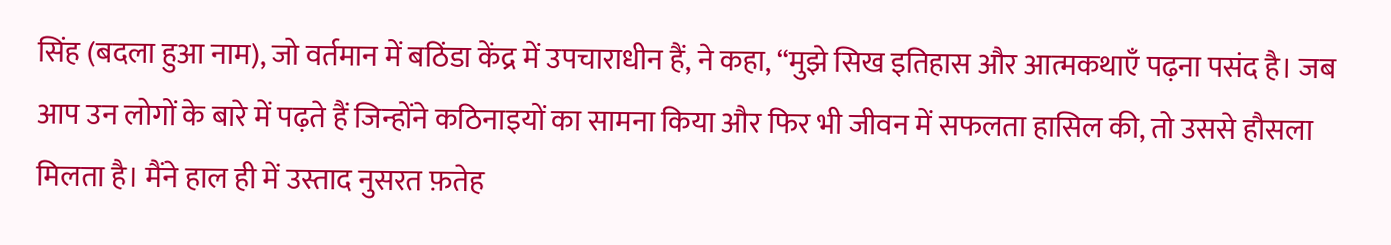सिंह (बदला हुआ नाम), जो वर्तमान में बठिंडा केंद्र में उपचाराधीन हैं, ने कहा, “मुझे सिख इतिहास और आत्मकथाएँ पढ़ना पसंद है। जब आप उन लोगों के बारे में पढ़ते हैं जिन्होंने कठिनाइयों का सामना किया और फिर भी जीवन में सफलता हासिल की, तो उससे हौसला मिलता है। मैंने हाल ही में उस्ताद नुसरत फ़तेह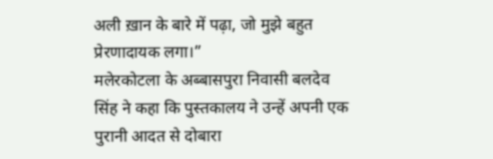अली ख़ान के बारे में पढ़ा, जो मुझे बहुत प्रेरणादायक लगा।”
मलेरकोटला के अब्बासपुरा निवासी बलदेव सिंह ने कहा कि पुस्तकालय ने उन्हें अपनी एक पुरानी आदत से दोबारा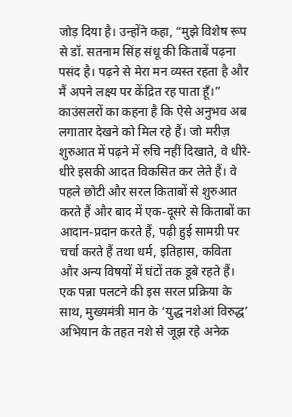जोड़ दिया है। उन्होंने कहा, “मुझे विशेष रूप से डॉ. सतनाम सिंह संधू की किताबें पढ़ना पसंद है। पढ़ने से मेरा मन व्यस्त रहता है और मैं अपने लक्ष्य पर केंद्रित रह पाता हूँ।”
काउंसलरों का कहना है कि ऐसे अनुभव अब लगातार देखने को मिल रहे हैं। जो मरीज़ शुरुआत में पढ़ने में रुचि नहीं दिखाते, वे धीरे-धीरे इसकी आदत विकसित कर लेते हैं। वे पहले छोटी और सरल किताबों से शुरुआत करते हैं और बाद में एक-दूसरे से किताबों का आदान-प्रदान करते हैं, पढ़ी हुई सामग्री पर चर्चा करते हैं तथा धर्म, इतिहास, कविता और अन्य विषयों में घंटों तक डूबे रहते हैं।
एक पन्ना पलटने की इस सरल प्रक्रिया के साथ, मुख्यमंत्री मान के ‘युद्ध नशेआं विरुद्ध’ अभियान के तहत नशे से जूझ रहे अनेक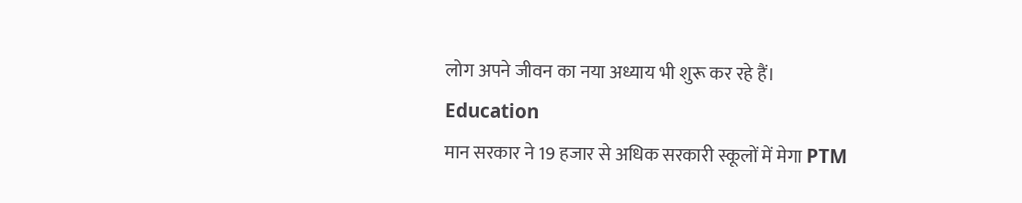लोग अपने जीवन का नया अध्याय भी शुरू कर रहे हैं।
Education
मान सरकार ने 19 हजार से अधिक सरकारी स्कूलों में मेगा PTM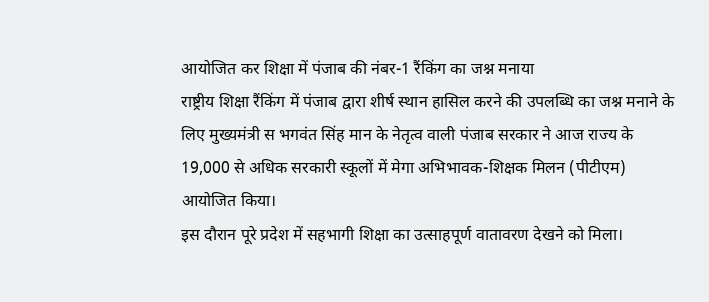आयोजित कर शिक्षा में पंजाब की नंबर-1 रैंकिंग का जश्न मनाया
राष्ट्रीय शिक्षा रैंकिंग में पंजाब द्वारा शीर्ष स्थान हासिल करने की उपलब्धि का जश्न मनाने के लिए मुख्यमंत्री स भगवंत सिंह मान के नेतृत्व वाली पंजाब सरकार ने आज राज्य के 19,000 से अधिक सरकारी स्कूलों में मेगा अभिभावक-शिक्षक मिलन (पीटीएम) आयोजित किया।
इस दौरान पूरे प्रदेश में सहभागी शिक्षा का उत्साहपूर्ण वातावरण देखने को मिला।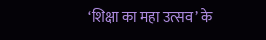‘शिक्षा का महा उत्सव’ के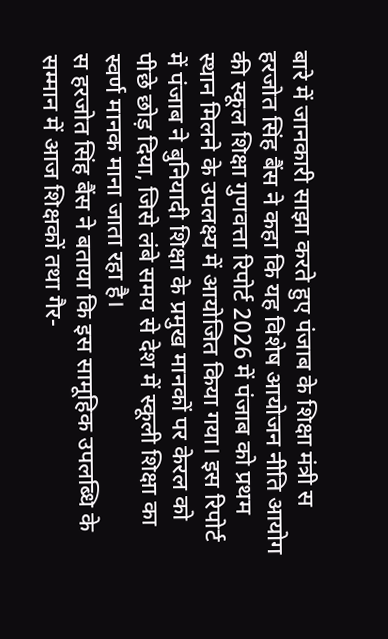बारे में जानकारी साझा करते हुए पंजाब के शिक्षा मंत्री स हरजोत सिंह बैंस ने कहा कि यह विशेष आयोजन नीति आयोग की स्कूल शिक्षा गुणवत्ता रिपोर्ट 2026 में पंजाब को प्रथम स्थान मिलने के उपलक्ष्य में आयोजित किया गया। इस रिपोर्ट में पंजाब ने बुनियादी शिक्षा के प्रमुख मानकों पर केरल को पीछे छोड़ दिया, जिसे लंबे समय से देश में स्कूली शिक्षा का स्वर्ण मानक माना जाता रहा है।
स हरजोत सिंह बैंस ने बताया कि इस सामूहिक उपलब्धि के सम्मान में आज शिक्षकों तथा गैर-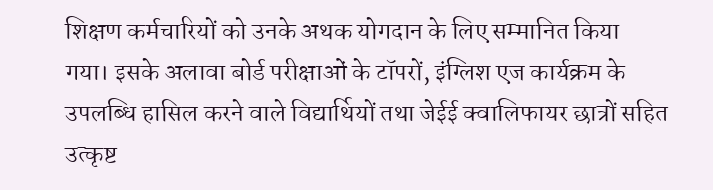शिक्षण कर्मचारियों को उनके अथक योगदान के लिए सम्मानित किया गया। इसके अलावा बोर्ड परीक्षाओं के टॉपरों, इंग्लिश एज कार्यक्रम के उपलब्धि हासिल करने वाले विद्यार्थियों तथा जेईई क्वालिफायर छात्रों सहित उत्कृष्ट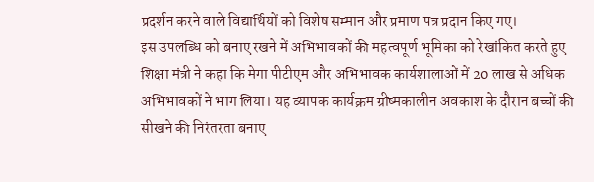प्रदर्शन करने वाले विद्यार्थियों को विशेष सम्मान और प्रमाण पत्र प्रदान किए गए।
इस उपलब्धि को बनाए रखने में अभिभावकों की महत्वपूर्ण भूमिका को रेखांकित करते हुए शिक्षा मंत्री ने कहा कि मेगा पीटीएम और अभिभावक कार्यशालाओं में 20 लाख से अधिक अभिभावकों ने भाग लिया। यह व्यापक कार्यक्रम ग्रीष्मकालीन अवकाश के दौरान बच्चों की सीखने की निरंतरता बनाए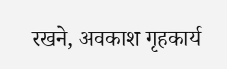रखने, अवकाश गृहकार्य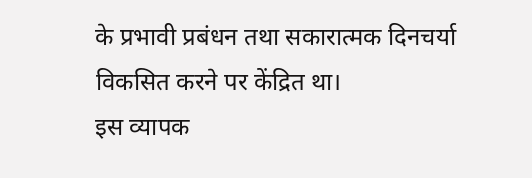के प्रभावी प्रबंधन तथा सकारात्मक दिनचर्या विकसित करने पर केंद्रित था।
इस व्यापक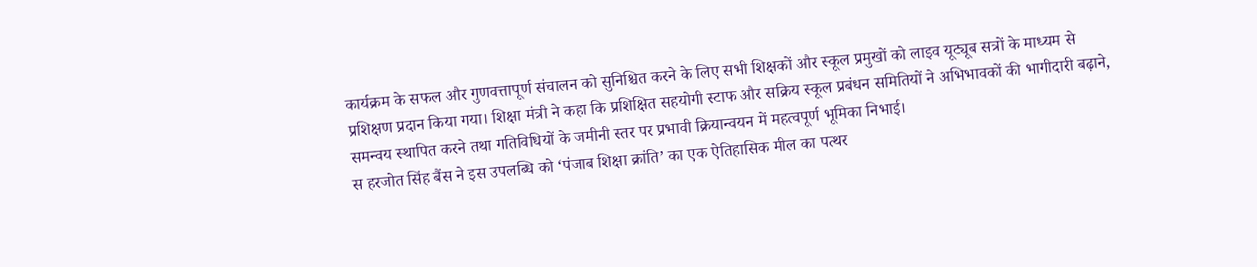कार्यक्रम के सफल और गुणवत्तापूर्ण संचालन को सुनिश्चित करने के लिए सभी शिक्षकों और स्कूल प्रमुखों को लाइव यूट्यूब सत्रों के माध्यम से प्रशिक्षण प्रदान किया गया। शिक्षा मंत्री ने कहा कि प्रशिक्षित सहयोगी स्टाफ और सक्रिय स्कूल प्रबंधन समितियों ने अभिभावकों की भागीदारी बढ़ाने, समन्वय स्थापित करने तथा गतिविधियों के जमीनी स्तर पर प्रभावी क्रियान्वयन में महत्वपूर्ण भूमिका निभाई।
स हरजोत सिंह बैंस ने इस उपलब्धि को ‘पंजाब शिक्षा क्रांति’ का एक ऐतिहासिक मील का पत्थर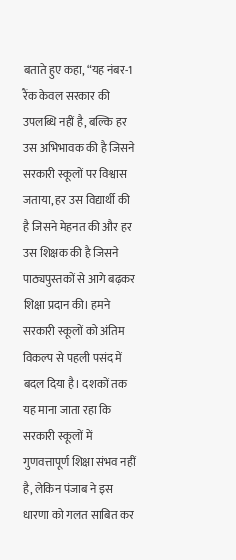बताते हुए कहा, “यह नंबर-1 रैंक केवल सरकार की उपलब्धि नहीं है, बल्कि हर उस अभिभावक की है जिसने सरकारी स्कूलों पर विश्वास जताया, हर उस विद्यार्थी की है जिसने मेहनत की और हर उस शिक्षक की है जिसने पाठ्यपुस्तकों से आगे बढ़कर शिक्षा प्रदान की। हमने सरकारी स्कूलों को अंतिम विकल्प से पहली पसंद में बदल दिया है। दशकों तक यह माना जाता रहा कि सरकारी स्कूलों में गुणवत्तापूर्ण शिक्षा संभव नहीं है, लेकिन पंजाब ने इस धारणा को गलत साबित कर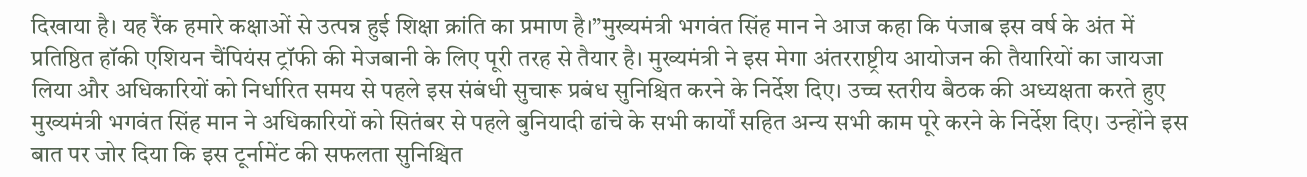दिखाया है। यह रैंक हमारे कक्षाओं से उत्पन्न हुई शिक्षा क्रांति का प्रमाण है।”मुख्यमंत्री भगवंत सिंह मान ने आज कहा कि पंजाब इस वर्ष के अंत में प्रतिष्ठित हॉकी एशियन चैंपियंस ट्रॉफी की मेजबानी के लिए पूरी तरह से तैयार है। मुख्यमंत्री ने इस मेगा अंतरराष्ट्रीय आयोजन की तैयारियों का जायजा लिया और अधिकारियों को निर्धारित समय से पहले इस संबंधी सुचारू प्रबंध सुनिश्चित करने के निर्देश दिए। उच्च स्तरीय बैठक की अध्यक्षता करते हुए मुख्यमंत्री भगवंत सिंह मान ने अधिकारियों को सितंबर से पहले बुनियादी ढांचे के सभी कार्यों सहित अन्य सभी काम पूरे करने के निर्देश दिए। उन्होंने इस बात पर जोर दिया कि इस टूर्नामेंट की सफलता सुनिश्चित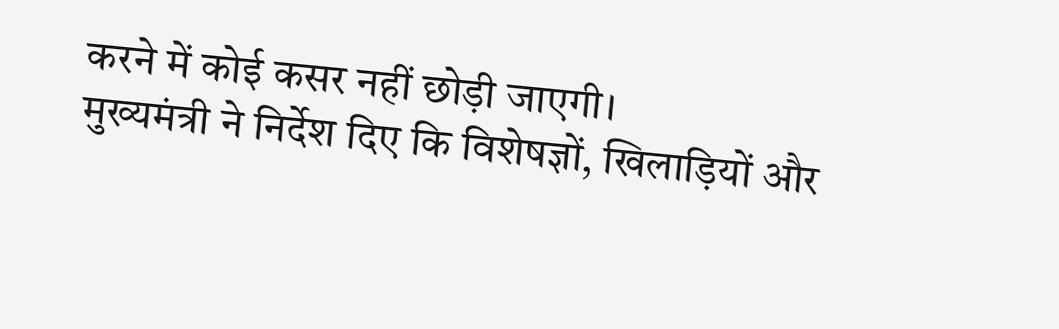करने में कोई कसर नहीं छोड़ी जाएगी।
मुख्यमंत्री ने निर्देश दिए कि विशेषज्ञों, खिलाड़ियों और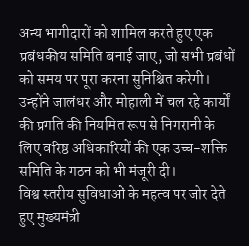अन्य भागीदारों को शामिल करते हुए एक प्रबंधकीय समिति बनाई जाए, जो सभी प्रबंधों को समय पर पूरा करना सुनिश्चित करेगी। उन्होंने जालंधर और मोहाली में चल रहे कार्यों की प्रगति की नियमित रूप से निगरानी के लिए वरिष्ठ अधिकारियों की एक उच्च-शक्ति समिति के गठन को भी मंजूरी दी।
विश्व स्तरीय सुविधाओं के महत्व पर जोर देते हुए मुख्यमंत्री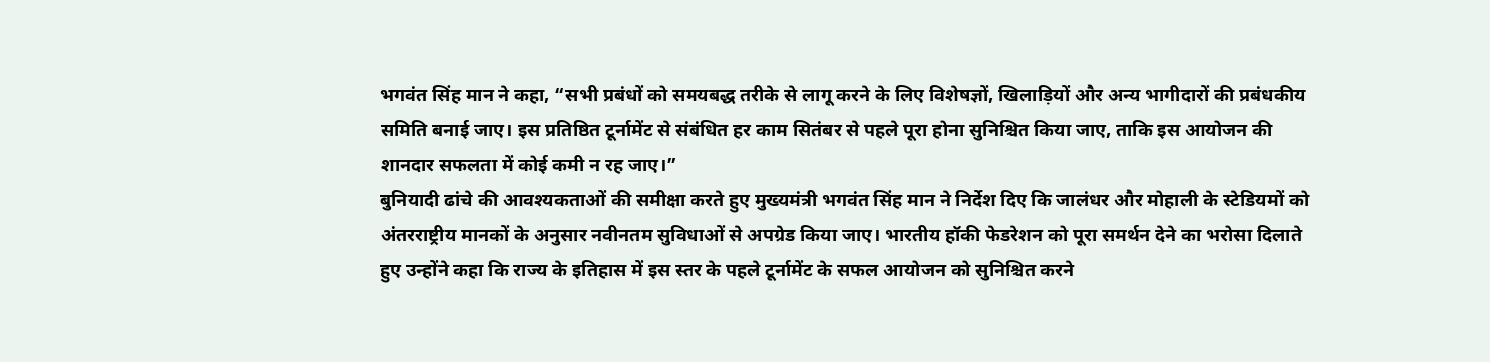भगवंत सिंह मान ने कहा, “सभी प्रबंधों को समयबद्ध तरीके से लागू करने के लिए विशेषज्ञों, खिलाड़ियों और अन्य भागीदारों की प्रबंधकीय समिति बनाई जाए। इस प्रतिष्ठित टूर्नामेंट से संबंधित हर काम सितंबर से पहले पूरा होना सुनिश्चित किया जाए, ताकि इस आयोजन की शानदार सफलता में कोई कमी न रह जाए।”
बुनियादी ढांचे की आवश्यकताओं की समीक्षा करते हुए मुख्यमंत्री भगवंत सिंह मान ने निर्देश दिए कि जालंधर और मोहाली के स्टेडियमों को अंतरराष्ट्रीय मानकों के अनुसार नवीनतम सुविधाओं से अपग्रेड किया जाए। भारतीय हॉकी फेडरेशन को पूरा समर्थन देने का भरोसा दिलाते हुए उन्होंने कहा कि राज्य के इतिहास में इस स्तर के पहले टूर्नामेंट के सफल आयोजन को सुनिश्चित करने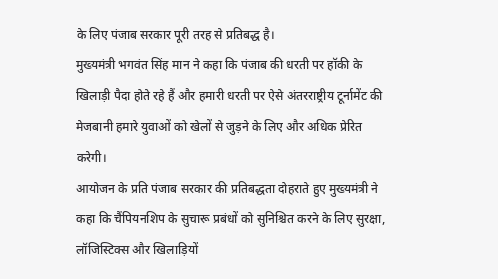के लिए पंजाब सरकार पूरी तरह से प्रतिबद्ध है।
मुख्यमंत्री भगवंत सिंह मान ने कहा कि पंजाब की धरती पर हॉकी के खिलाड़ी पैदा होते रहे हैं और हमारी धरती पर ऐसे अंतरराष्ट्रीय टूर्नामेंट की मेजबानी हमारे युवाओं को खेलों से जुड़ने के लिए और अधिक प्रेरित करेगी।
आयोजन के प्रति पंजाब सरकार की प्रतिबद्धता दोहराते हुए मुख्यमंत्री ने कहा कि चैंपियनशिप के सुचारू प्रबंधों को सुनिश्चित करने के लिए सुरक्षा, लॉजिस्टिक्स और खिलाड़ियों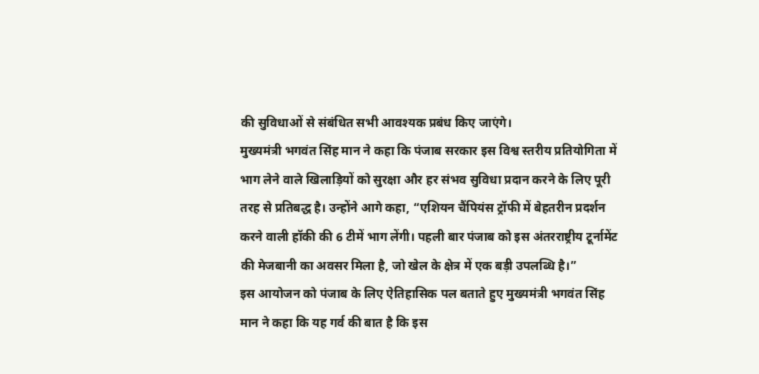की सुविधाओं से संबंधित सभी आवश्यक प्रबंध किए जाएंगे।
मुख्यमंत्री भगवंत सिंह मान ने कहा कि पंजाब सरकार इस विश्व स्तरीय प्रतियोगिता में भाग लेने वाले खिलाड़ियों को सुरक्षा और हर संभव सुविधा प्रदान करने के लिए पूरी तरह से प्रतिबद्ध है। उन्होंने आगे कहा, “एशियन चैंपियंस ट्रॉफी में बेहतरीन प्रदर्शन करने वाली हॉकी की 6 टीमें भाग लेंगी। पहली बार पंजाब को इस अंतरराष्ट्रीय टूर्नामेंट की मेजबानी का अवसर मिला है, जो खेल के क्षेत्र में एक बड़ी उपलब्धि है।”
इस आयोजन को पंजाब के लिए ऐतिहासिक पल बताते हुए मुख्यमंत्री भगवंत सिंह मान ने कहा कि यह गर्व की बात है कि इस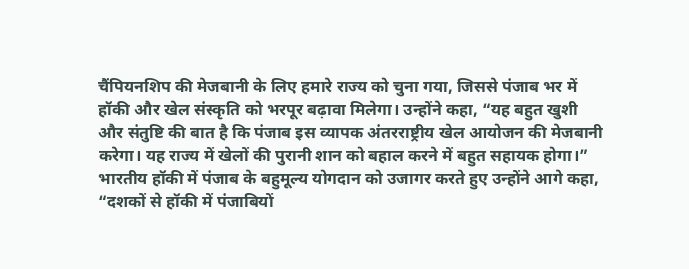चैंपियनशिप की मेजबानी के लिए हमारे राज्य को चुना गया, जिससे पंजाब भर में हॉकी और खेल संस्कृति को भरपूर बढ़ावा मिलेगा। उन्होंने कहा, “यह बहुत खुशी और संतुष्टि की बात है कि पंजाब इस व्यापक अंतरराष्ट्रीय खेल आयोजन की मेजबानी करेगा। यह राज्य में खेलों की पुरानी शान को बहाल करने में बहुत सहायक होगा।”
भारतीय हॉकी में पंजाब के बहुमूल्य योगदान को उजागर करते हुए उन्होंने आगे कहा, “दशकों से हॉकी में पंजाबियों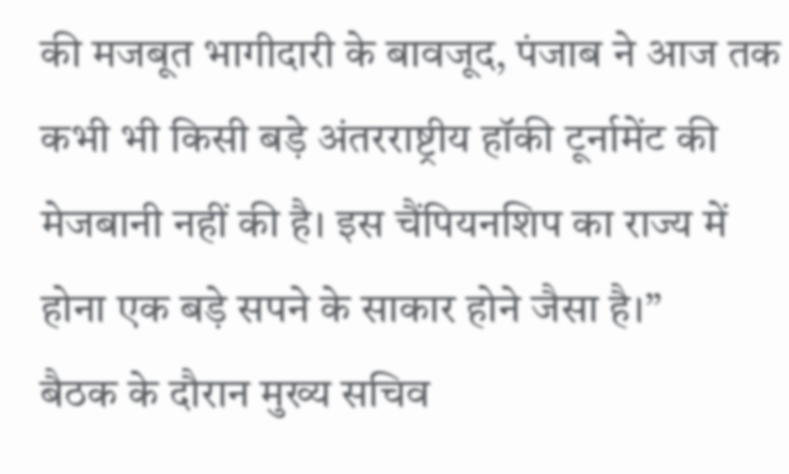की मजबूत भागीदारी के बावजूद, पंजाब ने आज तक कभी भी किसी बड़े अंतरराष्ट्रीय हॉकी टूर्नामेंट की मेजबानी नहीं की है। इस चैंपियनशिप का राज्य में होना एक बड़े सपने के साकार होने जैसा है।”
बैठक के दौरान मुख्य सचिव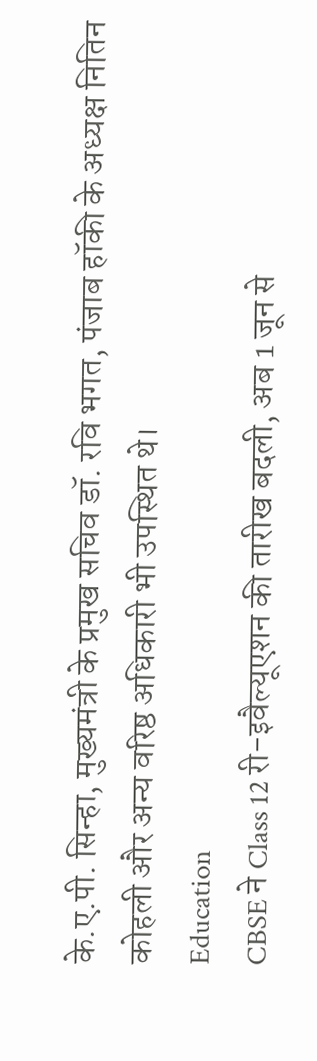के.ए.पी. सिन्हा, मुख्यमंत्री के प्रमुख सचिव डॉ. रवि भगत, पंजाब हॉकी के अध्यक्ष नितिन कोहली और अन्य वरिष्ठ अधिकारी भी उपस्थित थे।
Education
CBSE ने Class 12 री-इवैल्यूएशन की तारीख बदली, अब 1 जून से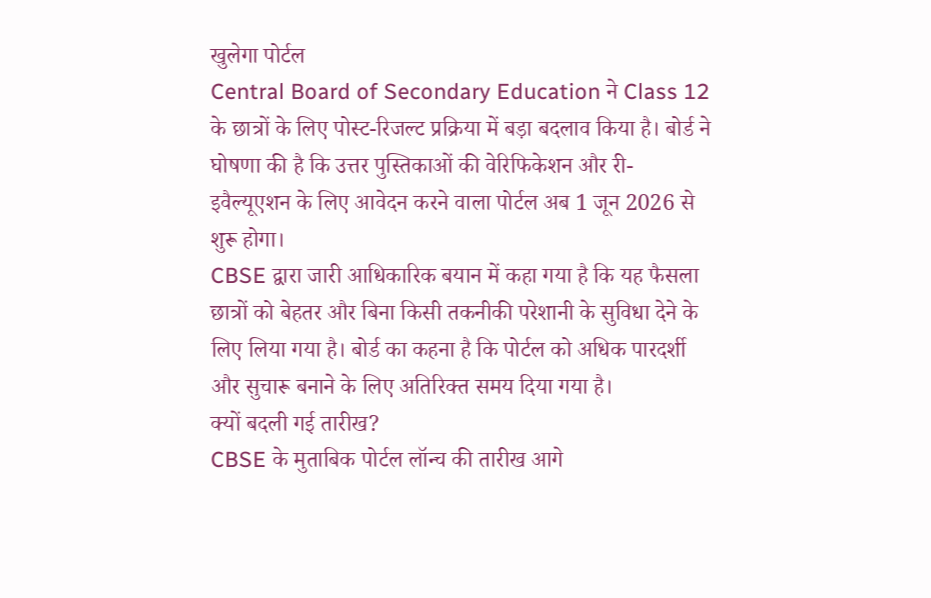खुलेगा पोर्टल
Central Board of Secondary Education ने Class 12 के छात्रों के लिए पोस्ट-रिजल्ट प्रक्रिया में बड़ा बदलाव किया है। बोर्ड ने घोषणा की है कि उत्तर पुस्तिकाओं की वेरिफिकेशन और री-इवैल्यूएशन के लिए आवेदन करने वाला पोर्टल अब 1 जून 2026 से शुरू होगा।
CBSE द्वारा जारी आधिकारिक बयान में कहा गया है कि यह फैसला छात्रों को बेहतर और बिना किसी तकनीकी परेशानी के सुविधा देने के लिए लिया गया है। बोर्ड का कहना है कि पोर्टल को अधिक पारदर्शी और सुचारू बनाने के लिए अतिरिक्त समय दिया गया है।
क्यों बदली गई तारीख?
CBSE के मुताबिक पोर्टल लॉन्च की तारीख आगे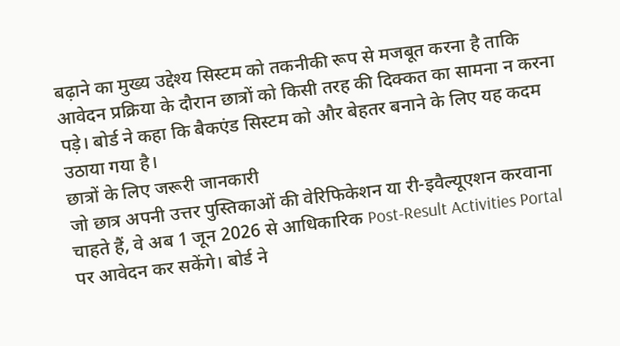बढ़ाने का मुख्य उद्देश्य सिस्टम को तकनीकी रूप से मजबूत करना है ताकि आवेदन प्रक्रिया के दौरान छात्रों को किसी तरह की दिक्कत का सामना न करना पड़े। बोर्ड ने कहा कि बैकएंड सिस्टम को और बेहतर बनाने के लिए यह कदम उठाया गया है।
छात्रों के लिए जरूरी जानकारी
जो छात्र अपनी उत्तर पुस्तिकाओं की वेरिफिकेशन या री-इवैल्यूएशन करवाना चाहते हैं, वे अब 1 जून 2026 से आधिकारिक Post-Result Activities Portal पर आवेदन कर सकेंगे। बोर्ड ने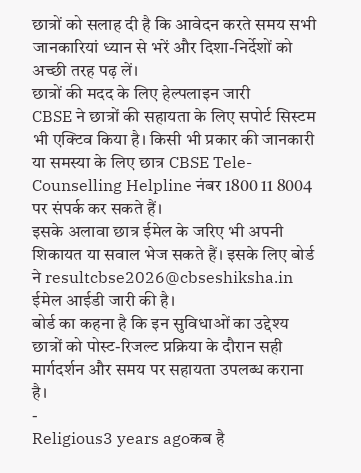छात्रों को सलाह दी है कि आवेदन करते समय सभी जानकारियां ध्यान से भरें और दिशा-निर्देशों को अच्छी तरह पढ़ लें।
छात्रों की मदद के लिए हेल्पलाइन जारी
CBSE ने छात्रों की सहायता के लिए सपोर्ट सिस्टम भी एक्टिव किया है। किसी भी प्रकार की जानकारी या समस्या के लिए छात्र CBSE Tele-Counselling Helpline नंबर 1800 11 8004 पर संपर्क कर सकते हैं।
इसके अलावा छात्र ईमेल के जरिए भी अपनी शिकायत या सवाल भेज सकते हैं। इसके लिए बोर्ड ने resultcbse2026@cbseshiksha.in ईमेल आईडी जारी की है।
बोर्ड का कहना है कि इन सुविधाओं का उद्देश्य छात्रों को पोस्ट-रिजल्ट प्रक्रिया के दौरान सही मार्गदर्शन और समय पर सहायता उपलब्ध कराना है।
-
Religious3 years agoकब है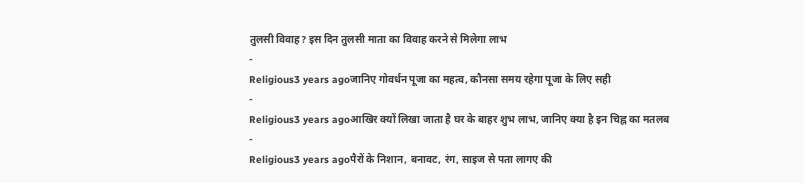तुलसी विवाह? इस दिन तुलसी माता का विवाह करने से मिलेगा लाभ
-
Religious3 years agoजानिए गोवर्धन पूजा का महत्व, कौनसा समय रहेगा पूजा के लिए सही
-
Religious3 years agoआखिर क्यों लिखा जाता है घर के बाहर शुभ लाभ, जानिए क्या है इन चिह्न का मतलब
-
Religious3 years agoपैरों के निशान, बनावट, रंग, साइज से पता लागए की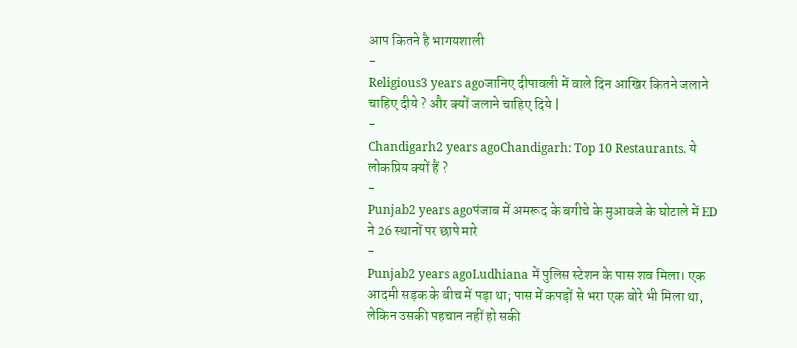आप कितने है भागयशाली
-
Religious3 years agoजानिए दीपावली में वाले दिन आखिर कितने जलाने चाहिए दीये ? और क्यों जलाने चाहिए दिये |
-
Chandigarh2 years agoChandigarh: Top 10 Restaurants. ये लोकप्रिय क्यों हैं ?
-
Punjab2 years agoपंजाब में अमरूद के बगीचे के मुआवजे के घोटाले में ED ने 26 स्थानों पर छापे मारे
-
Punjab2 years agoLudhiana में पुलिस स्टेशन के पास शव मिला। एक आदमी सड़क के बीच में पड़ा था; पास में कपड़ों से भरा एक बोरे भी मिला था, लेकिन उसकी पहचान नहीं हो सकी